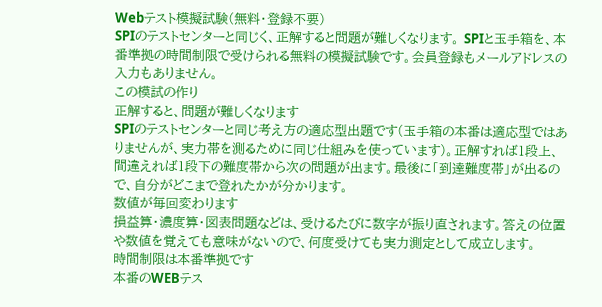Webテスト模擬試験(無料・登録不要)
SPIのテストセンターと同じく、正解すると問題が難しくなります。 SPIと玉手箱を、本番準拠の時間制限で受けられる無料の模擬試験です。会員登録もメールアドレスの入力もありません。
この模試の作り
正解すると、問題が難しくなります
SPIのテストセンターと同じ考え方の適応型出題です(玉手箱の本番は適応型ではありませんが、実力帯を測るために同じ仕組みを使っています)。正解すれば1段上、間違えれば1段下の難度帯から次の問題が出ます。最後に「到達難度帯」が出るので、自分がどこまで登れたかが分かります。
数値が毎回変わります
損益算・濃度算・図表問題などは、受けるたびに数字が振り直されます。答えの位置や数値を覚えても意味がないので、何度受けても実力測定として成立します。
時間制限は本番準拠です
本番のWEBテス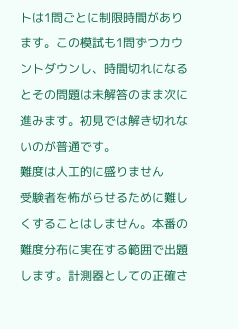トは1問ごとに制限時間があります。この模試も1問ずつカウントダウンし、時間切れになるとその問題は未解答のまま次に進みます。初見では解き切れないのが普通です。
難度は人工的に盛りません
受験者を怖がらせるために難しくすることはしません。本番の難度分布に実在する範囲で出題します。計測器としての正確さ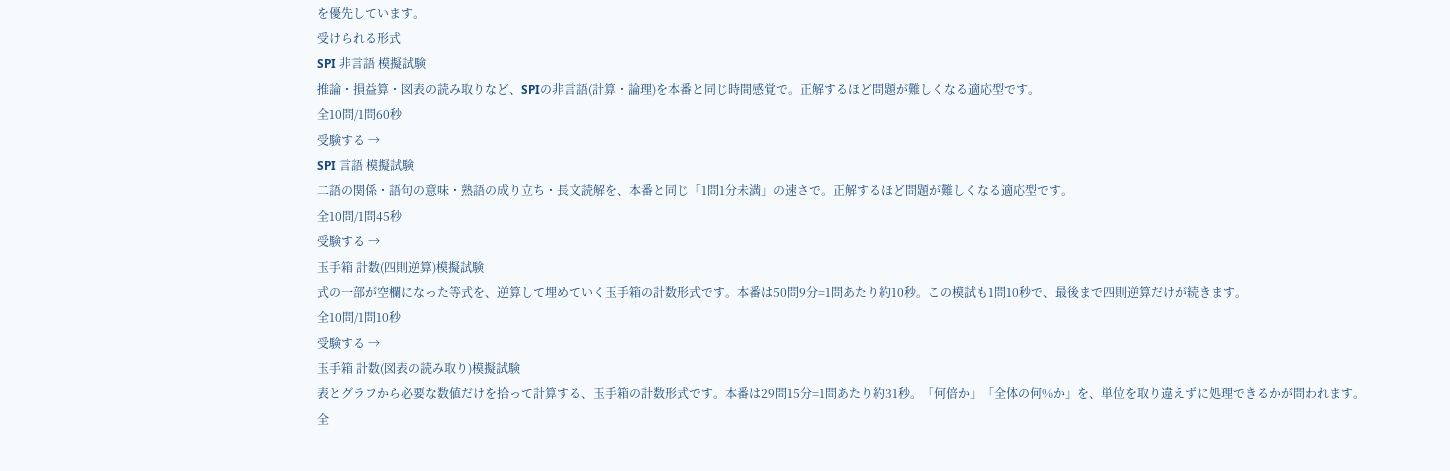を優先しています。
受けられる形式
SPI 非言語 模擬試験
推論・損益算・図表の読み取りなど、SPIの非言語(計算・論理)を本番と同じ時間感覚で。正解するほど問題が難しくなる適応型です。
全10問/1問60秒
受験する →
SPI 言語 模擬試験
二語の関係・語句の意味・熟語の成り立ち・長文読解を、本番と同じ「1問1分未満」の速さで。正解するほど問題が難しくなる適応型です。
全10問/1問45秒
受験する →
玉手箱 計数(四則逆算)模擬試験
式の一部が空欄になった等式を、逆算して埋めていく玉手箱の計数形式です。本番は50問9分=1問あたり約10秒。この模試も1問10秒で、最後まで四則逆算だけが続きます。
全10問/1問10秒
受験する →
玉手箱 計数(図表の読み取り)模擬試験
表とグラフから必要な数値だけを拾って計算する、玉手箱の計数形式です。本番は29問15分=1問あたり約31秒。「何倍か」「全体の何%か」を、単位を取り違えずに処理できるかが問われます。
全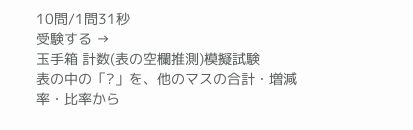10問/1問31秒
受験する →
玉手箱 計数(表の空欄推測)模擬試験
表の中の「?」を、他のマスの合計・増減率・比率から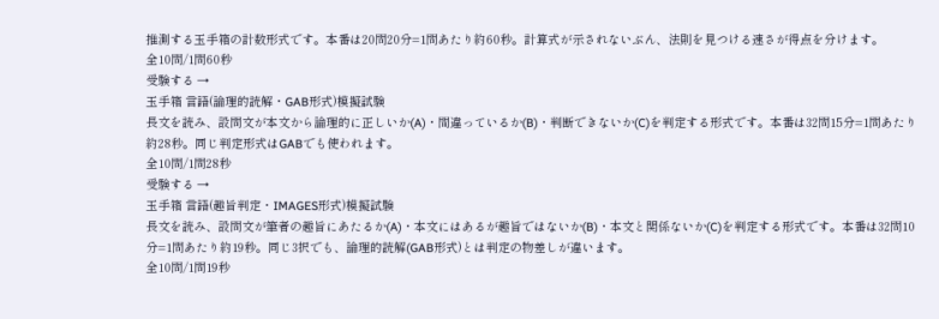推測する玉手箱の計数形式です。本番は20問20分=1問あたり約60秒。計算式が示されないぶん、法則を見つける速さが得点を分けます。
全10問/1問60秒
受験する →
玉手箱 言語(論理的読解・GAB形式)模擬試験
長文を読み、設問文が本文から論理的に正しいか(A)・間違っているか(B)・判断できないか(C)を判定する形式です。本番は32問15分=1問あたり約28秒。同じ判定形式はGABでも使われます。
全10問/1問28秒
受験する →
玉手箱 言語(趣旨判定・IMAGES形式)模擬試験
長文を読み、設問文が筆者の趣旨にあたるか(A)・本文にはあるが趣旨ではないか(B)・本文と関係ないか(C)を判定する形式です。本番は32問10分=1問あたり約19秒。同じ3択でも、論理的読解(GAB形式)とは判定の物差しが違います。
全10問/1問19秒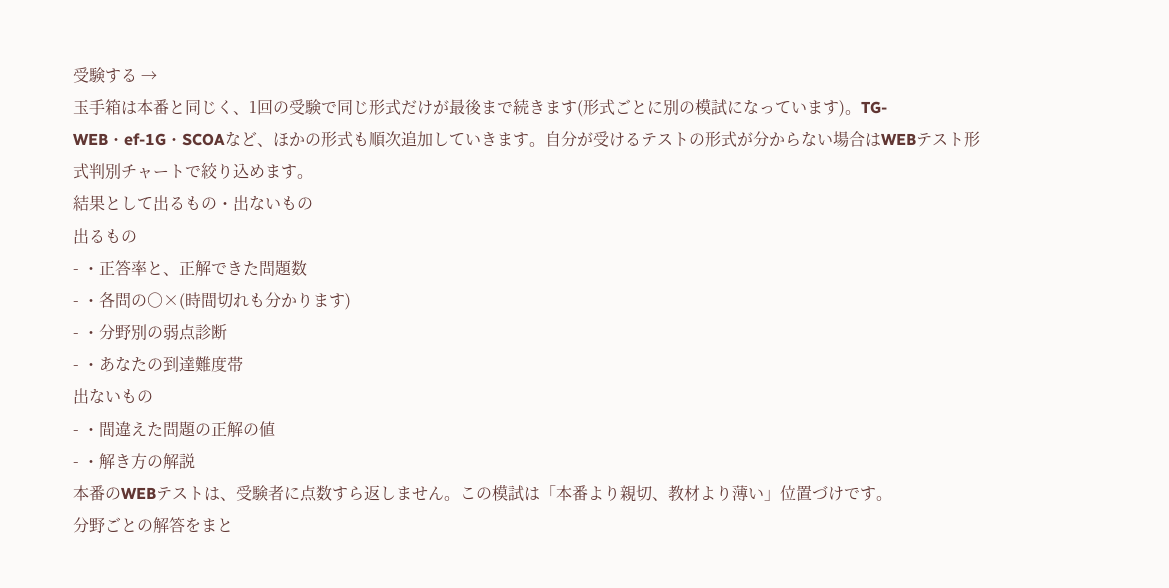受験する →
玉手箱は本番と同じく、1回の受験で同じ形式だけが最後まで続きます(形式ごとに別の模試になっています)。TG-WEB・ef-1G・SCOAなど、ほかの形式も順次追加していきます。自分が受けるテストの形式が分からない場合はWEBテスト形式判別チャートで絞り込めます。
結果として出るもの・出ないもの
出るもの
- ・正答率と、正解できた問題数
- ・各問の○×(時間切れも分かります)
- ・分野別の弱点診断
- ・あなたの到達難度帯
出ないもの
- ・間違えた問題の正解の値
- ・解き方の解説
本番のWEBテストは、受験者に点数すら返しません。この模試は「本番より親切、教材より薄い」位置づけです。
分野ごとの解答をまと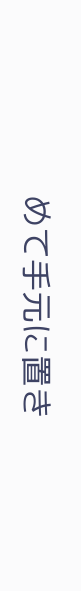めて手元に置き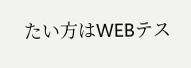たい方はWEBテス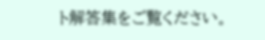ト解答集をご覧ください。